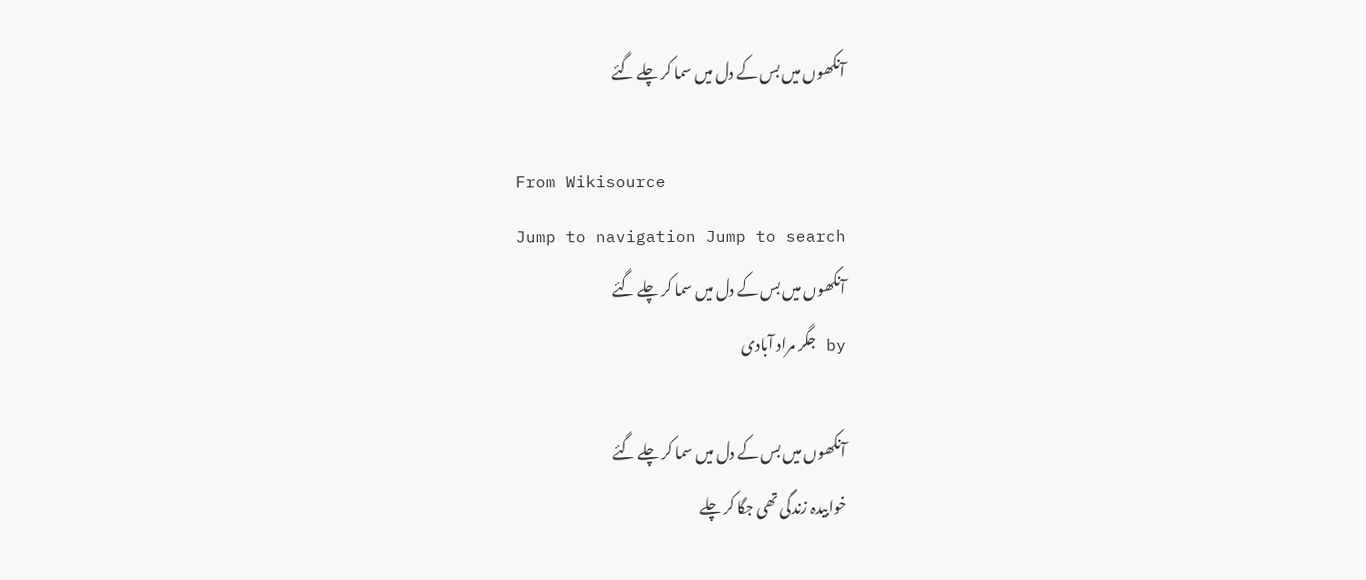آنکھوں میں بس کے دل میں سما کر چلے گئے

From Wikisource
Jump to navigation Jump to search
آنکھوں میں بس کے دل میں سما کر چلے گئے
by جگر مراد آبادی

آنکھوں میں بس کے دل میں سما کر چلے گئے
خوابیدہ زندگی تھی جگا کر چلے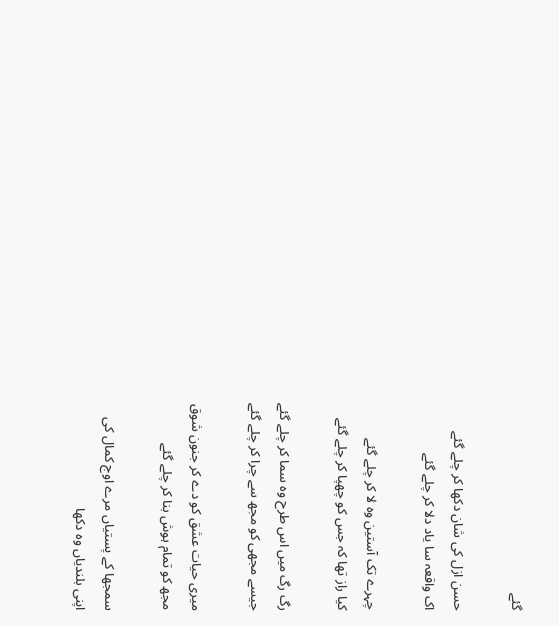گئے

حسن ازل کی شان دکھا کر چلے گئے
اک واقعہ سا یاد دلا کر چلے گئے

چہرے تک آستین وہ لا کر چلے گئے
کیا راز تھا کہ جس کو چھپا کر چلے گئے

رگ رگ میں اس طرح وہ سما کر چلے گئے
جیسے مجھی کو مجھ سے چرا کر چلے گئے

میری حیات عشق کو دے کر جنون شوق
مجھ کو تمام ہوش بنا کر چلے گئے

سمجھا کے پستیاں مرے اوج کمال کی
اپنی بلندیاں وہ دکھا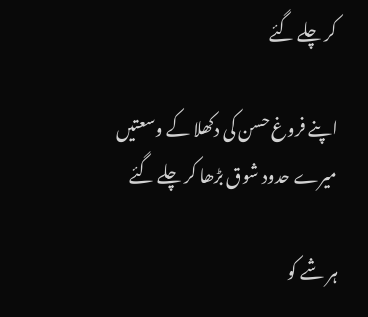کر چلے گئے

اپنے فروغ حسن کی دکھلا کے وسعتیں
میرے حدود شوق بڑھا کر چلے گئے

ہر شے کو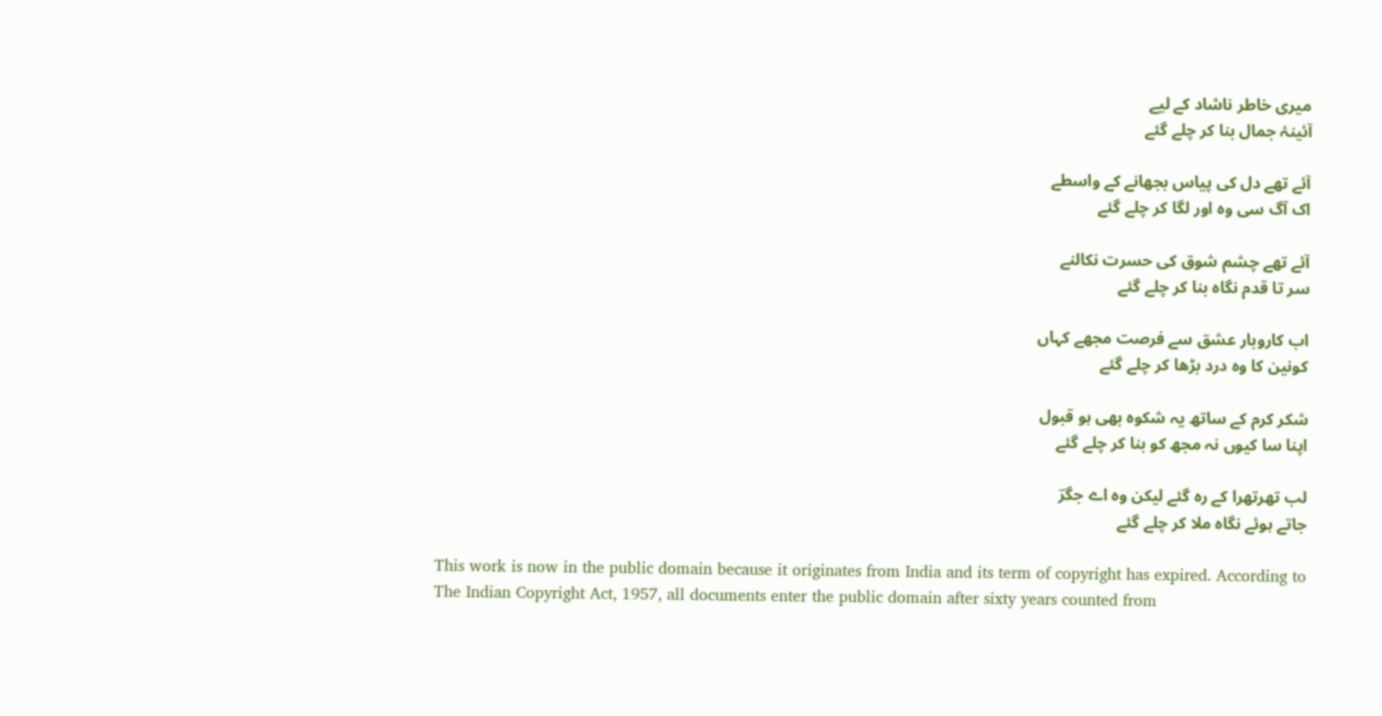میری خاطر ناشاد کے لیے
آئینۂ جمال بنا کر چلے گئے

آئے تھے دل کی پیاس بجھانے کے واسطے
اک آگ سی وہ اور لگا کر چلے گئے

آئے تھے چشم شوق کی حسرت نکالنے
سر تا قدم نگاہ بنا کر چلے گئے

اب کاروبار عشق سے فرصت مجھے کہاں
کونین کا وہ درد بڑھا کر چلے گئے

شکر کرم کے ساتھ یہ شکوہ بھی ہو قبول
اپنا سا کیوں نہ مجھ کو بنا کر چلے گئے

لب تھرتھرا کے رہ گئے لیکن وہ اے جگرؔ
جاتے ہوئے نگاہ ملا کر چلے گئے

This work is now in the public domain because it originates from India and its term of copyright has expired. According to The Indian Copyright Act, 1957, all documents enter the public domain after sixty years counted from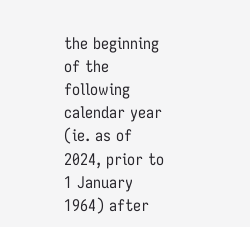the beginning of the following calendar year (ie. as of 2024, prior to 1 January 1964) after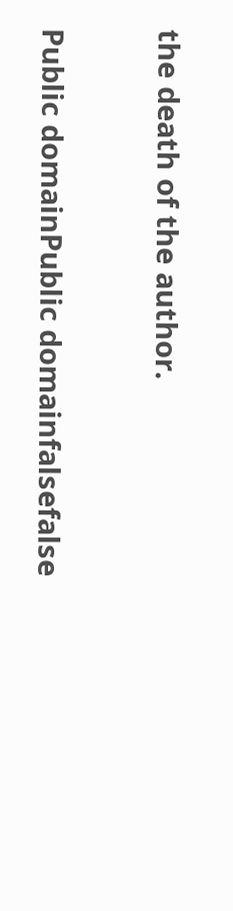the death of the author.

Public domainPublic domainfalsefalse